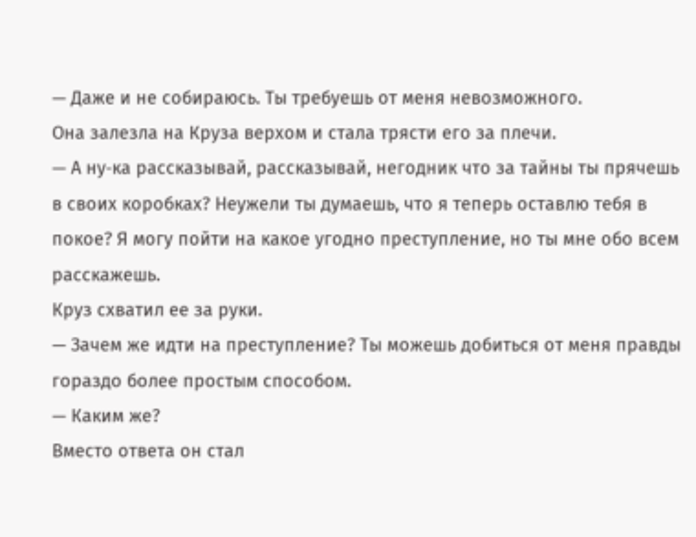— Даже и не собираюсь. Ты требуешь от меня невозможного.
Она залезла на Круза верхом и стала трясти его за плечи.
— А ну‑ка рассказывай, рассказывай, негодник что за тайны ты прячешь в своих коробках? Неужели ты думаешь, что я теперь оставлю тебя в покое? Я могу пойти на какое угодно преступление, но ты мне обо всем расскажешь.
Круз схватил ее за руки.
— Зачем же идти на преступление? Ты можешь добиться от меня правды гораздо более простым способом.
— Каким же?
Вместо ответа он стал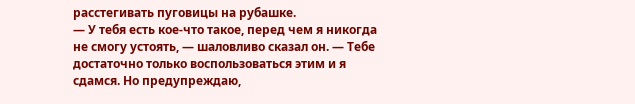расстегивать пуговицы на рубашке.
— У тебя есть кое‑что такое, перед чем я никогда не смогу устоять, — шаловливо сказал он. — Тебе достаточно только воспользоваться этим и я сдамся. Но предупреждаю,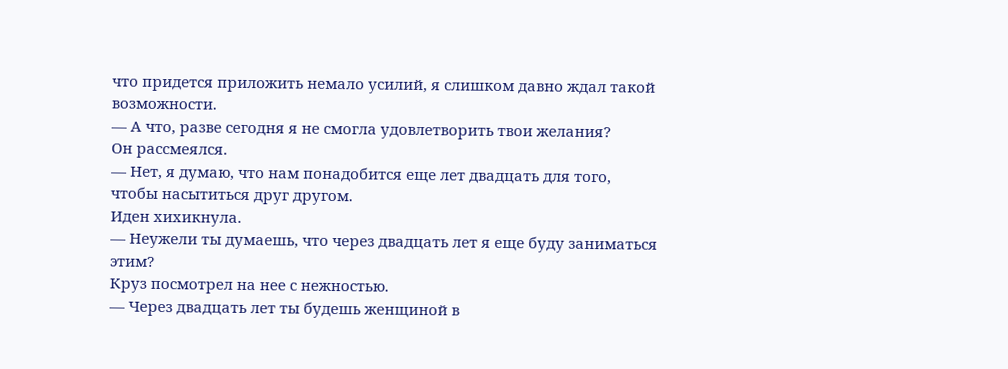что придется приложить немало усилий, я слишком давно ждал такой возможности.
— А что, разве сегодня я не смогла удовлетворить твои желания?
Он рассмеялся.
— Нет, я думаю, что нам понадобится еще лет двадцать для того, чтобы насытиться друг другом.
Иден хихикнула.
— Неужели ты думаешь, что через двадцать лет я еще буду заниматься этим?
Круз посмотрел на нее с нежностью.
— Через двадцать лет ты будешь женщиной в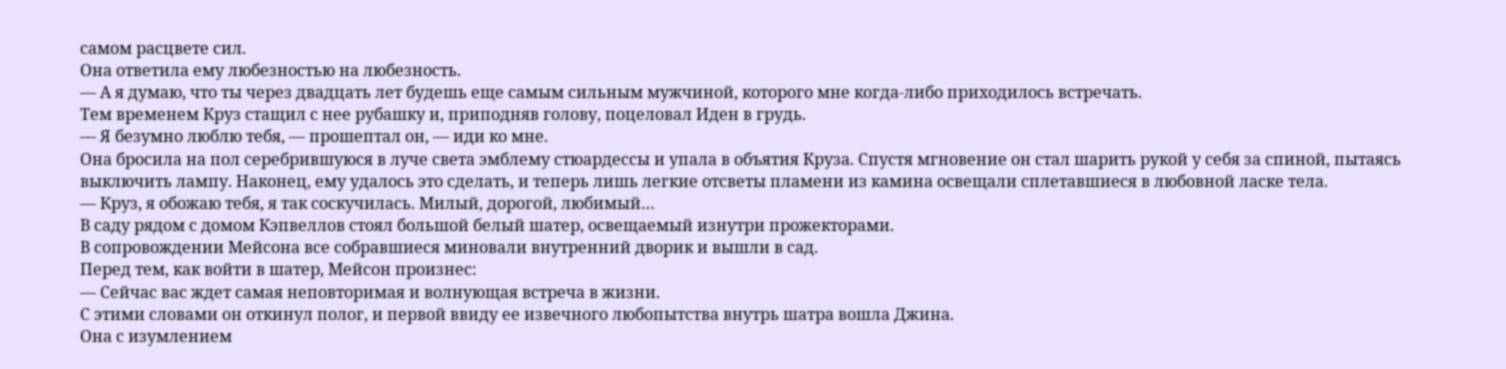самом расцвете сил.
Она ответила ему любезностью на любезность.
— А я думаю, что ты через двадцать лет будешь еще самым сильным мужчиной, которого мне когда‑либо приходилось встречать.
Тем временем Круз стащил с нее рубашку и, приподняв голову, поцеловал Иден в грудь.
— Я безумно люблю тебя, — прошептал он, — иди ко мне.
Она бросила на пол серебрившуюся в луче света эмблему стюардессы и упала в объятия Круза. Спустя мгновение он стал шарить рукой у себя за спиной, пытаясь выключить лампу. Наконец, ему удалось это сделать, и теперь лишь легкие отсветы пламени из камина освещали сплетавшиеся в любовной ласке тела.
— Круз, я обожаю тебя, я так соскучилась. Милый, дорогой, любимый…
В саду рядом с домом Кэпвеллов стоял большой белый шатер, освещаемый изнутри прожекторами.
В сопровождении Мейсона все собравшиеся миновали внутренний дворик и вышли в сад.
Перед тем, как войти в шатер, Мейсон произнес:
— Сейчас вас ждет самая неповторимая и волнующая встреча в жизни.
С этими словами он откинул полог, и первой ввиду ее извечного любопытства внутрь шатра вошла Джина.
Она с изумлением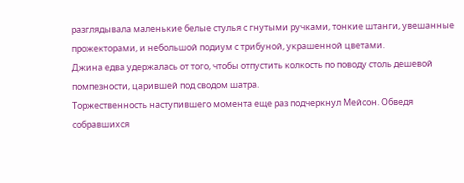разглядывала маленькие белые стулья с гнутыми ручками, тонкие штанги, увешанные прожекторами, и небольшой подиум с трибуной, украшенной цветами.
Джина едва удержалась от того, чтобы отпустить колкость по поводу столь дешевой помпезности, царившей под сводом шатра.
Торжественность наступившего момента еще раз подчеркнул Мейсон. Обведя собравшихся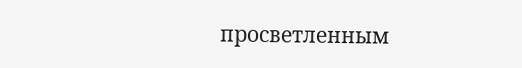просветленным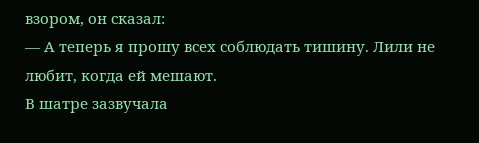взором, он сказал:
— А теперь я прошу всех соблюдать тишину. Лили не любит, когда ей мешают.
В шатре зазвучала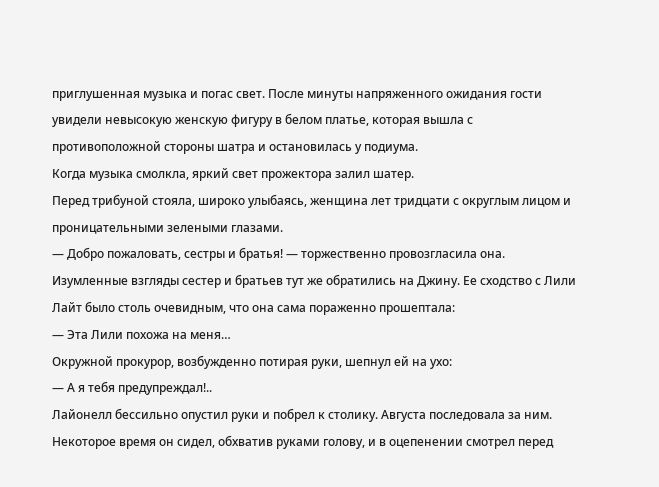приглушенная музыка и погас свет. После минуты напряженного ожидания гости увидели невысокую женскую фигуру в белом платье, которая вышла с противоположной стороны шатра и остановилась у подиума.
Когда музыка смолкла, яркий свет прожектора залил шатер.
Перед трибуной стояла, широко улыбаясь, женщина лет тридцати с округлым лицом и проницательными зелеными глазами.
— Добро пожаловать, сестры и братья! — торжественно провозгласила она.
Изумленные взгляды сестер и братьев тут же обратились на Джину. Ее сходство с Лили Лайт было столь очевидным, что она сама пораженно прошептала:
— Эта Лили похожа на меня…
Окружной прокурор, возбужденно потирая руки, шепнул ей на ухо:
— А я тебя предупреждал!..
Лайонелл бессильно опустил руки и побрел к столику. Августа последовала за ним.
Некоторое время он сидел, обхватив руками голову, и в оцепенении смотрел перед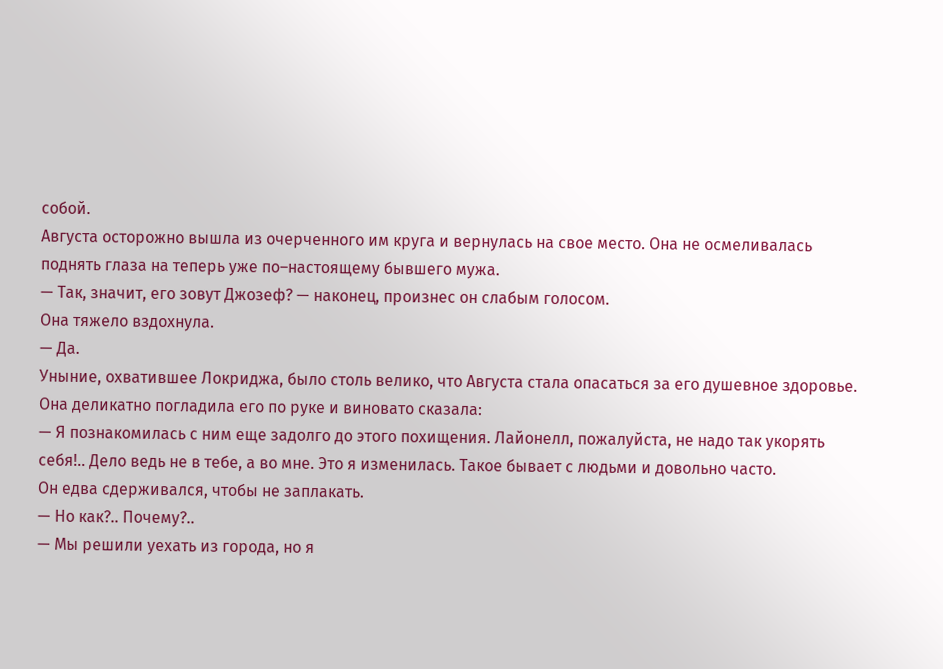собой.
Августа осторожно вышла из очерченного им круга и вернулась на свое место. Она не осмеливалась поднять глаза на теперь уже по–настоящему бывшего мужа.
— Так, значит, его зовут Джозеф? — наконец, произнес он слабым голосом.
Она тяжело вздохнула.
— Да.
Уныние, охватившее Локриджа, было столь велико, что Августа стала опасаться за его душевное здоровье. Она деликатно погладила его по руке и виновато сказала:
— Я познакомилась с ним еще задолго до этого похищения. Лайонелл, пожалуйста, не надо так укорять себя!.. Дело ведь не в тебе, а во мне. Это я изменилась. Такое бывает с людьми и довольно часто.
Он едва сдерживался, чтобы не заплакать.
— Но как?.. Почему?..
— Мы решили уехать из города, но я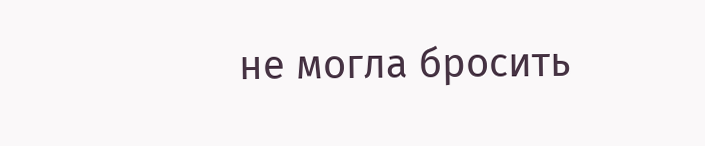не могла бросить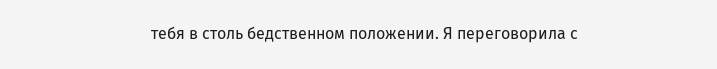тебя в столь бедственном положении. Я переговорила с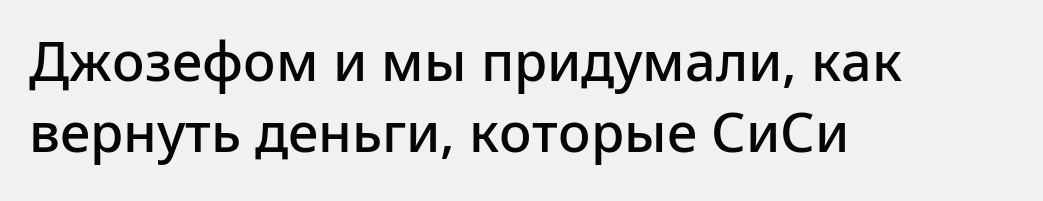Джозефом и мы придумали, как вернуть деньги, которые СиСи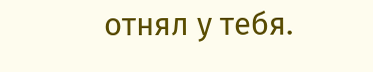отнял у тебя.